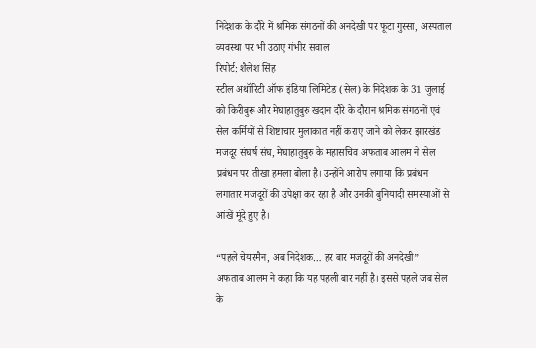निदेशक के दौरे में श्रमिक संगठनों की अनदेखी पर फूटा गुस्सा, अस्पताल व्यवस्था पर भी उठाए गंभीर सवाल
रिपोर्ट: शैलेश सिंह
स्टील अथॉरिटी ऑफ इंडिया लिमिटेड (सेल) के निदेशक के 31 जुलाई को किरीबुरू और मेघाहातुबुरु खदान दौरे के दौरान श्रमिक संगठनों एवं सेल कर्मियों से शिष्टाचार मुलाकात नहीं कराए जाने को लेकर झारखंड मजदूर संघर्ष संघ, मेघाहातुबुरु के महासचिव अफताब आलम ने सेल प्रबंधन पर तीखा हमला बोला है। उन्होंने आरोप लगाया कि प्रबंधन लगातार मजदूरों की उपेक्षा कर रहा है और उनकी बुनियादी समस्याओं से आंखें मूंदे हुए है।

“पहले चेयरमैन, अब निदेशक… हर बार मजदूरों की अनदेखी”
अफताब आलम ने कहा कि यह पहली बार नहीं है। इससे पहले जब सेल के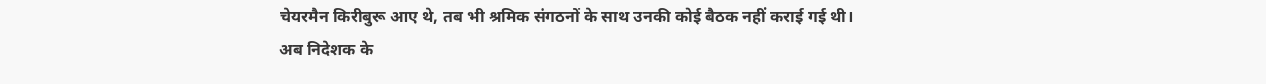चेयरमैन किरीबुरू आए थे, तब भी श्रमिक संगठनों के साथ उनकी कोई बैठक नहीं कराई गई थी। अब निदेशक के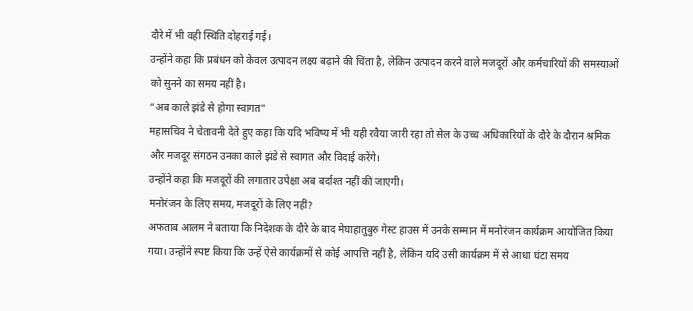दौरे में भी वही स्थिति दोहराई गई।
उन्होंने कहा कि प्रबंधन को केवल उत्पादन लक्ष्य बढ़ाने की चिंता है, लेकिन उत्पादन करने वाले मजदूरों और कर्मचारियों की समस्याओं को सुनने का समय नहीं है।
“अब काले झंडे से होगा स्वागत”
महासचिव ने चेतावनी देते हुए कहा कि यदि भविष्य में भी यही रवैया जारी रहा तो सेल के उच्च अधिकारियों के दौरे के दौरान श्रमिक और मजदूर संगठन उनका काले झंडे से स्वागत और विदाई करेंगे।
उन्होंने कहा कि मजदूरों की लगातार उपेक्षा अब बर्दाश्त नहीं की जाएगी।
मनोरंजन के लिए समय, मजदूरों के लिए नहीं?
अफताब आलम ने बताया कि निदेशक के दौरे के बाद मेघाहातुबुरु गेस्ट हाउस में उनके सम्मान में मनोरंजन कार्यक्रम आयोजित किया गया। उन्होंने स्पष्ट किया कि उन्हें ऐसे कार्यक्रमों से कोई आपत्ति नहीं है, लेकिन यदि उसी कार्यक्रम में से आधा घंटा समय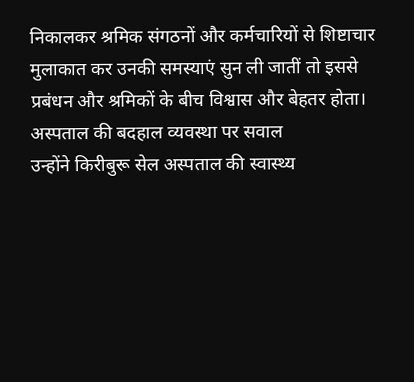निकालकर श्रमिक संगठनों और कर्मचारियों से शिष्टाचार मुलाकात कर उनकी समस्याएं सुन ली जातीं तो इससे प्रबंधन और श्रमिकों के बीच विश्वास और बेहतर होता।
अस्पताल की बदहाल व्यवस्था पर सवाल
उन्होंने किरीबुरू सेल अस्पताल की स्वास्थ्य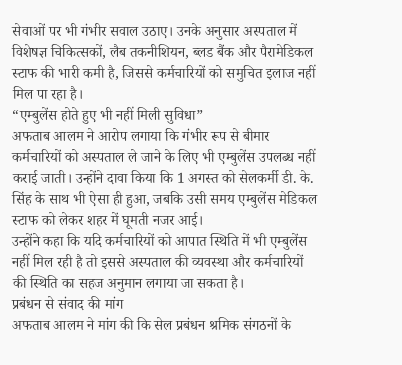सेवाओं पर भी गंभीर सवाल उठाए। उनके अनुसार अस्पताल में विशेषज्ञ चिकित्सकों, लैब तकनीशियन, ब्लड बैंक और पैरामेडिकल स्टाफ की भारी कमी है, जिससे कर्मचारियों को समुचित इलाज नहीं मिल पा रहा है।
“एम्बुलेंस होते हुए भी नहीं मिली सुविधा”
अफताब आलम ने आरोप लगाया कि गंभीर रूप से बीमार कर्मचारियों को अस्पताल ले जाने के लिए भी एम्बुलेंस उपलब्ध नहीं कराई जाती। उन्होंने दावा किया कि 1 अगस्त को सेलकर्मी डी. के. सिंह के साथ भी ऐसा ही हुआ, जबकि उसी समय एम्बुलेंस मेडिकल स्टाफ को लेकर शहर में घूमती नजर आई।
उन्होंने कहा कि यदि कर्मचारियों को आपात स्थिति में भी एम्बुलेंस नहीं मिल रही है तो इससे अस्पताल की व्यवस्था और कर्मचारियों की स्थिति का सहज अनुमान लगाया जा सकता है।
प्रबंधन से संवाद की मांग
अफताब आलम ने मांग की कि सेल प्रबंधन श्रमिक संगठनों के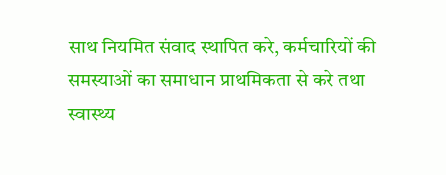साथ नियमित संवाद स्थापित करे, कर्मचारियों की समस्याओं का समाधान प्राथमिकता से करे तथा स्वास्थ्य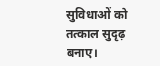सुविधाओं को तत्काल सुदृढ़ बनाए।